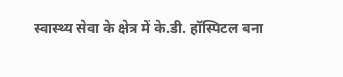स्वास्थ्य सेवा के क्षेत्र में के.डी. हॉस्पिटल बना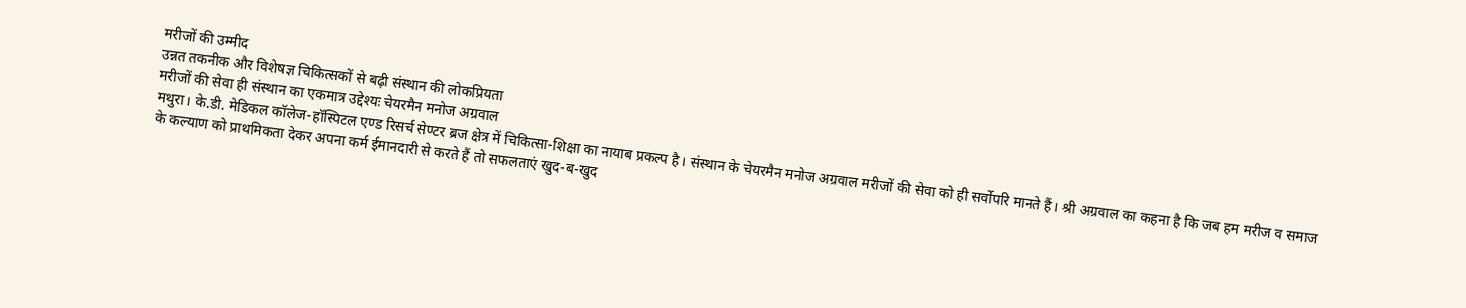मरीजों की उम्मीद
उन्नत तकनीक और विशेषज्ञ चिकित्सकों से बढ़ी संस्थान की लोकप्रियता
मरीजों की सेवा ही संस्थान का एकमात्र उद्देश्यः चेयरमैन मनोज अग्रवाल
मथुरा। के.डी. मेडिकल कॉलेज-हॉस्पिटल एण्ड रिसर्च सेण्टर ब्रज क्षेत्र में चिकित्सा-शिक्षा का नायाब प्रकल्प है। संस्थान के चेयरमैन मनोज अग्रवाल मरीजों की सेवा को ही सर्वोपरि मानते हैं। श्री अग्रवाल का कहना है कि जब हम मरीज व समाज के कल्याण को प्राथमिकता देकर अपना कर्म ईमानदारी से करते हैं तो सफलताएं खुद-ब-खुद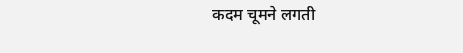कदम चूमने लगती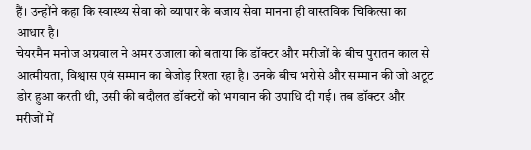हैं। उन्होंने कहा कि स्वास्थ्य सेवा को व्यापार के बजाय सेवा मानना ही वास्तविक चिकित्सा का आधार है।
चेयरमैन मनोज अग्रवाल ने अमर उजाला को बताया कि डॉक्टर और मरीजों के बीच पुरातन काल से आत्मीयता, विश्वास एवं सम्मान का बेजोड़ रिश्ता रहा है। उनके बीच भरोसे और सम्मान की जो अटूट डोर हुआ करती थी, उसी की बदौलत डॉक्टरों को भगवान की उपाधि दी गई। तब डॉक्टर और मरीजों में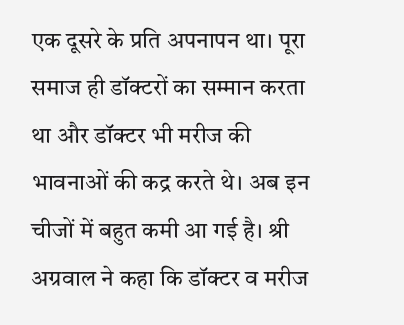एक दूसरे के प्रति अपनापन था। पूरा समाज ही डॉक्टरों का सम्मान करता था और डॉक्टर भी मरीज की भावनाओं की कद्र करते थे। अब इन चीजों में बहुत कमी आ गई है। श्री अग्रवाल ने कहा कि डॉक्टर व मरीज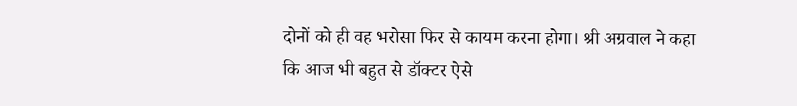दोनों को ही वह भरोसा फिर से कायम करना होगा। श्री अग्रवाल ने कहा कि आज भी बहुत से डॉक्टर ऐसे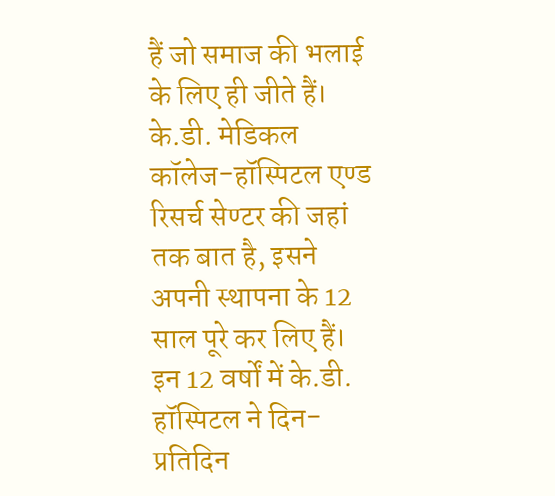हैं जो समाज की भलाई के लिए ही जीते हैं।
के.डी. मेडिकल कॉलेज-हॉस्पिटल एण्ड रिसर्च सेण्टर की जहां तक बात है, इसने अपनी स्थापना के 12 साल पूरे कर लिए हैं। इन 12 वर्षों में के.डी. हॉस्पिटल ने दिन-प्रतिदिन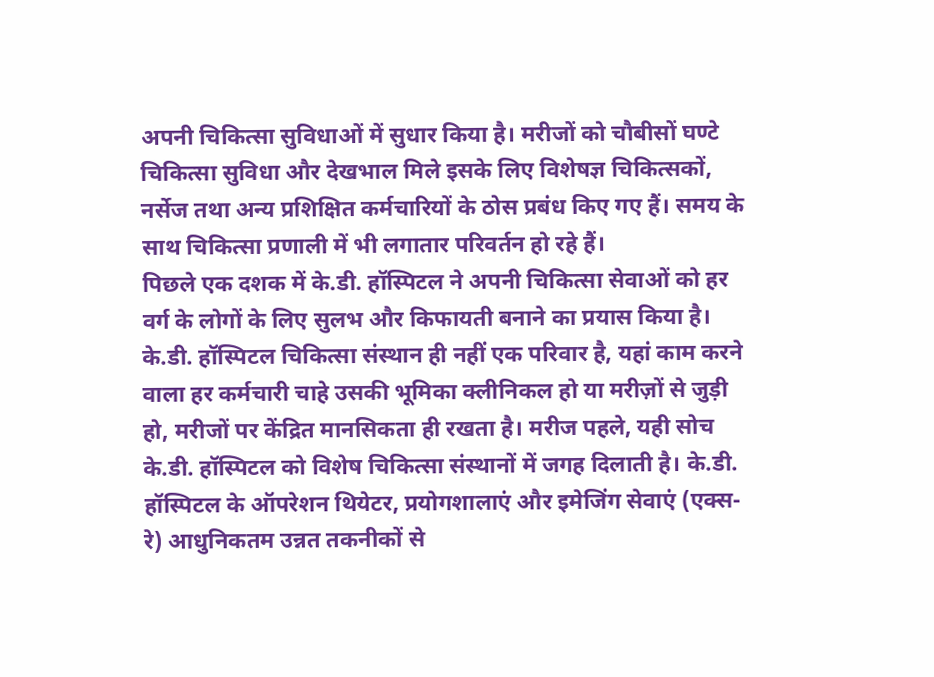अपनी चिकित्सा सुविधाओं में सुधार किया है। मरीजों को चौबीसों घण्टे चिकित्सा सुविधा और देखभाल मिले इसके लिए विशेषज्ञ चिकित्सकों, नर्सेज तथा अन्य प्रशिक्षित कर्मचारियों के ठोस प्रबंध किए गए हैं। समय के साथ चिकित्सा प्रणाली में भी लगातार परिवर्तन हो रहे हैं।
पिछले एक दशक में के.डी. हॉस्पिटल ने अपनी चिकित्सा सेवाओं को हर वर्ग के लोगों के लिए सुलभ और किफायती बनाने का प्रयास किया है। के.डी. हॉस्पिटल चिकित्सा संस्थान ही नहीं एक परिवार है, यहां काम करने वाला हर कर्मचारी चाहे उसकी भूमिका क्लीनिकल हो या मरीज़ों से जुड़ी हो, मरीजों पर केंद्रित मानसिकता ही रखता है। मरीज पहले, यही सोच के.डी. हॉस्पिटल को विशेष चिकित्सा संस्थानों में जगह दिलाती है। के.डी. हॉस्पिटल के ऑपरेशन थियेटर, प्रयोगशालाएं और इमेजिंग सेवाएं (एक्स-रे) आधुनिकतम उन्नत तकनीकों से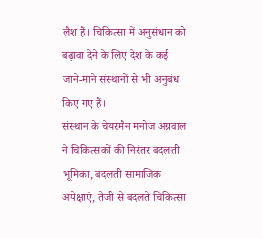लैश हैं। चिकित्सा में अनुसंधान को बढ़ावा देने के लिए देश के कई जाने-माने संस्थानों से भी अनुबंध किए गए हैं।
संस्थान के चेयरमैन मनोज अग्रवाल ने चिकित्सकों की निरंतर बदलती भूमिका, बदलती सामाजिक अपेक्षाएं, तेजी से बदलते चिकित्सा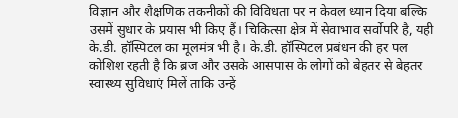विज्ञान और शैक्षणिक तकनीकों की विविधता पर न केवल ध्यान दिया बल्कि उसमें सुधार के प्रयास भी किए हैं। चिकित्सा क्षेत्र में सेवाभाव सर्वोपरि है, यही के.डी. हॉस्पिटल का मूलमंत्र भी है। के.डी. हॉस्पिटल प्रबंधन की हर पल कोशिश रहती है कि ब्रज और उसके आसपास के लोगों को बेहतर से बेहतर स्वास्थ्य सुविधाएं मिलें ताकि उन्हें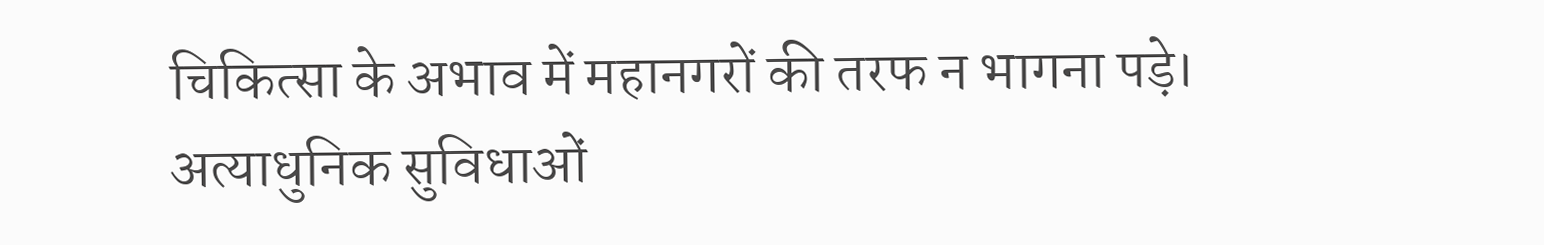चिकित्सा के अभाव में महानगरों की तरफ न भागना पड़े।
अत्याधुनिक सुविधाओं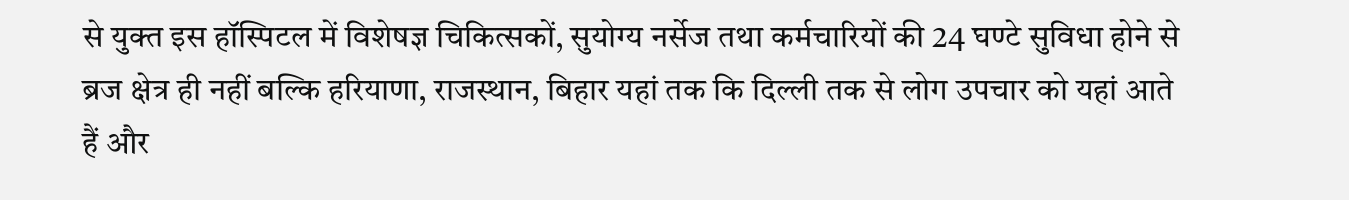से युक्त इस हॉस्पिटल में विशेषज्ञ चिकित्सकों, सुयोग्य नर्सेज तथा कर्मचारियों की 24 घण्टे सुविधा होने से ब्रज क्षेत्र ही नहीं बल्कि हरियाणा, राजस्थान, बिहार यहां तक कि दिल्ली तक से लोग उपचार को यहां आते हैं और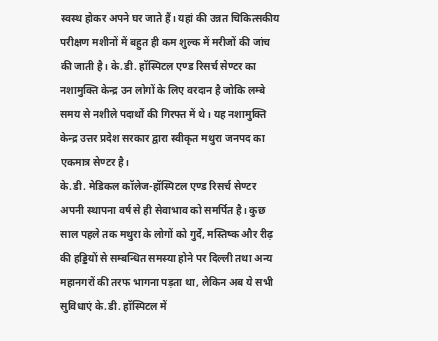स्वस्थ होकर अपने घर जाते हैं। यहां की उन्नत चिकित्सकीय परीक्षण मशीनों में बहुत ही कम शुल्क में मरीजों की जांच की जाती है। के.डी. हॉस्पिटल एण्ड रिसर्च सेण्टर का नशामुक्ति केन्द्र उन लोगों के लिए वरदान है जोकि लम्बे समय से नशीले पदार्थों की गिरफ्त में थे। यह नशामुक्ति केन्द्र उत्तर प्रदेश सरकार द्वारा स्वीकृत मथुरा जनपद का एकमात्र सेण्टर है।
के.डी. मेडिकल कॉलेज-हॉस्पिटल एण्ड रिसर्च सेण्टर अपनी स्थापना वर्ष से ही सेवाभाव को समर्पित है। कुछ साल पहले तक मथुरा के लोगों को गुर्दे, मस्तिष्क और रीढ़ की हड्डियों से सम्बन्धित समस्या होने पर दिल्ली तथा अन्य महानगरों की तरफ भागना पड़ता था, लेकिन अब ये सभी सुविधाएं के.डी. हॉस्पिटल में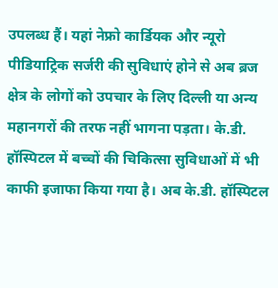उपलब्ध हैं। यहां नेफ्रो कार्डियक और न्यूरो पीडियाट्रिक सर्जरी की सुविधाएं होने से अब ब्रज क्षेत्र के लोगों को उपचार के लिए दिल्ली या अन्य महानगरों की तरफ नहीं भागना पड़ता। के.डी. हॉस्पिटल में बच्चों की चिकित्सा सुविधाओं में भी काफी इजाफा किया गया है। अब के.डी. हॉस्पिटल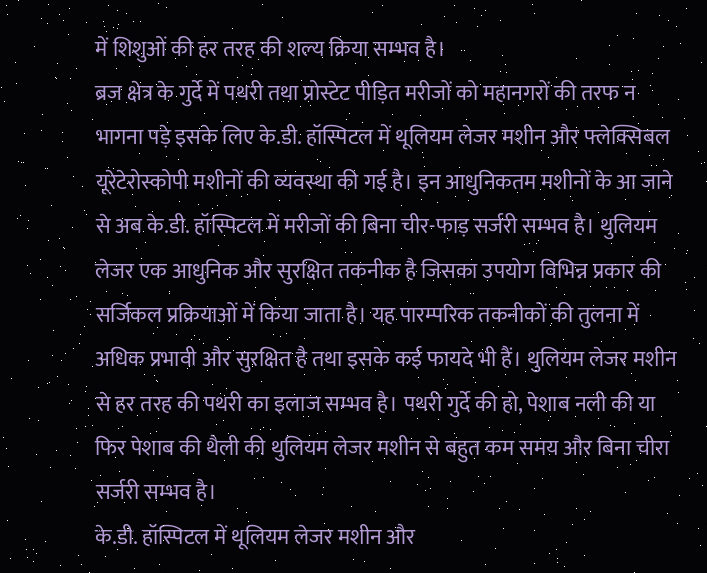में शिशुओं की हर तरह की शल्य क्रिया सम्भव है।
ब्रज क्षेत्र के गुर्दे में पथरी तथा प्रोस्टेट पीड़ित मरीजों को महानगरों की तरफ न भागना पड़े इसके लिए के.डी. हॉस्पिटल में थूलियम लेजर मशीन और फ्लेक्सिबल यूरेटेरोस्कोपी मशीनों की व्यवस्था की गई है। इन आधुनिकतम मशीनों के आ जाने से अब के.डी. हॉस्पिटल में मरीजों की बिना चीर-फाड़ सर्जरी सम्भव है। थुलियम लेजर एक आधुनिक और सुरक्षित तकनीक है जिसका उपयोग विभिन्न प्रकार की सर्जिकल प्रक्रियाओं में किया जाता है। यह पारम्परिक तकनीकों की तुलना में अधिक प्रभावी और सुरक्षित है तथा इसके कई फायदे भी हैं। थुलियम लेजर मशीन से हर तरह की पथरी का इलाज सम्भव है। पथरी गुर्दे की हो, पेशाब नली की या फिर पेशाब की थैली की थुलियम लेजर मशीन से बहुत कम समय और बिना चीरा सर्जरी सम्भव है।
के.डी. हॉस्पिटल में थूलियम लेजर मशीन और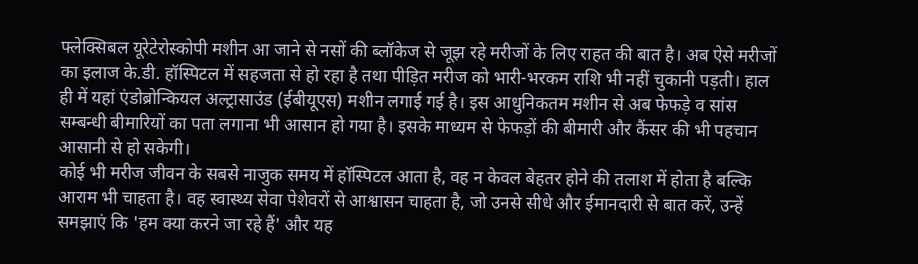फ्लेक्सिबल यूरेटेरोस्कोपी मशीन आ जाने से नसों की ब्लॉकेज से जूझ रहे मरीजों के लिए राहत की बात है। अब ऐसे मरीजों का इलाज के.डी. हॉस्पिटल में सहजता से हो रहा है तथा पीड़ित मरीज को भारी-भरकम राशि भी नहीं चुकानी पड़ती। हाल ही में यहां एंडोब्रोन्कियल अल्ट्रासाउंड (ईबीयूएस) मशीन लगाई गई है। इस आधुनिकतम मशीन से अब फेफड़े व सांस सम्बन्धी बीमारियों का पता लगाना भी आसान हो गया है। इसके माध्यम से फेफड़ों की बीमारी और कैंसर की भी पहचान आसानी से हो सकेगी।
कोई भी मरीज जीवन के सबसे नाजुक समय में हॉस्पिटल आता है, वह न केवल बेहतर होने की तलाश में होता है बल्कि आराम भी चाहता है। वह स्वास्थ्य सेवा पेशेवरों से आश्वासन चाहता है, जो उनसे सीधे और ईमानदारी से बात करें, उन्हें समझाएं कि 'हम क्या करने जा रहे हैं' और यह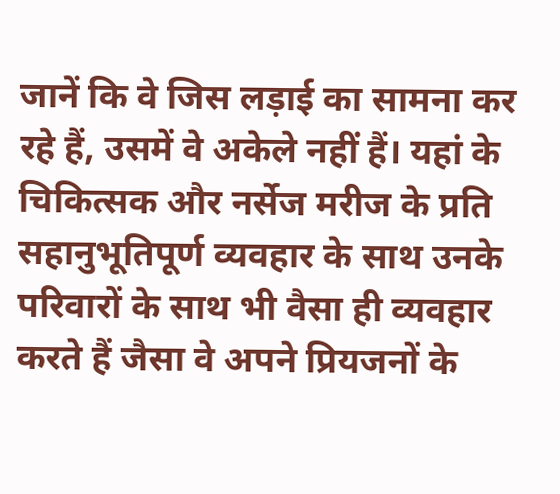जानें कि वे जिस लड़ाई का सामना कर रहे हैं, उसमें वे अकेले नहीं हैं। यहां के चिकित्सक और नर्सेज मरीज के प्रति सहानुभूतिपूर्ण व्यवहार के साथ उनके परिवारों के साथ भी वैसा ही व्यवहार करते हैं जैसा वे अपने प्रियजनों के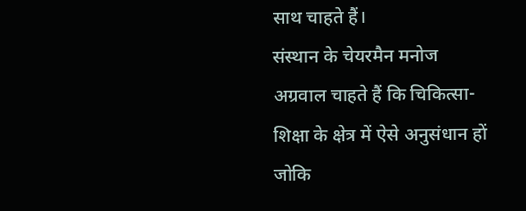साथ चाहते हैं।
संस्थान के चेयरमैन मनोज अग्रवाल चाहते हैं कि चिकित्सा-शिक्षा के क्षेत्र में ऐसे अनुसंधान हों जोकि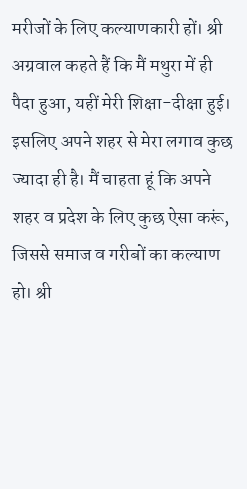मरीजों के लिए कल्याणकारी हों। श्री अग्रवाल कहते हैं कि मैं मथुरा में ही पैदा हुआ, यहीं मेरी शिक्षा-दीक्षा हुई। इसलिए अपने शहर से मेरा लगाव कुछ ज्यादा ही है। मैं चाहता हूं कि अपने शहर व प्रदेश के लिए कुछ ऐसा करूं, जिससे समाज व गरीबों का कल्याण हो। श्री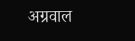अग्रवाल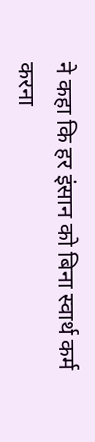ने कहा कि हर इंसान को बिना स्वार्थ कर्म करना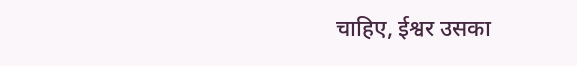चाहिए, ईश्वर उसका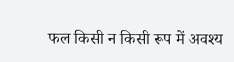फल किसी न किसी रूप में अवश्य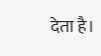देता है।